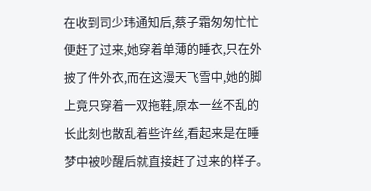在收到司少玮通知后,蔡子霜匆匆忙忙便赶了过来,她穿着单薄的睡衣,只在外披了件外衣,而在这漫天飞雪中,她的脚上竟只穿着一双拖鞋,原本一丝不乱的长此刻也散乱着些许丝,看起来是在睡梦中被吵醒后就直接赶了过来的样子。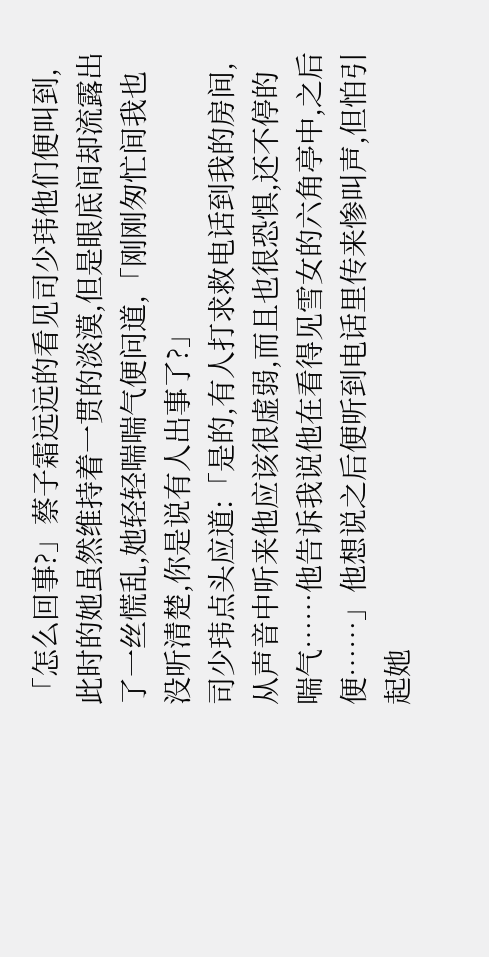「怎么回事?」蔡子霜远远的看见司少玮他们便叫到,此时的她虽然维持着一贯的淡漠,但是眼底间却流露出了一丝慌乱,她轻轻喘喘气便问道,「刚刚匆忙间我也没听清楚,你是说有人出事了?」
司少玮点头应道:「是的,有人打求救电话到我的房间,从声音中听来他应该很虚弱,而且也很恐惧,还不停的喘气……他告诉我说他在看得见雪女的六角亭中,之后便……」他想说之后便听到电话里传来惨叫声,但怕引起她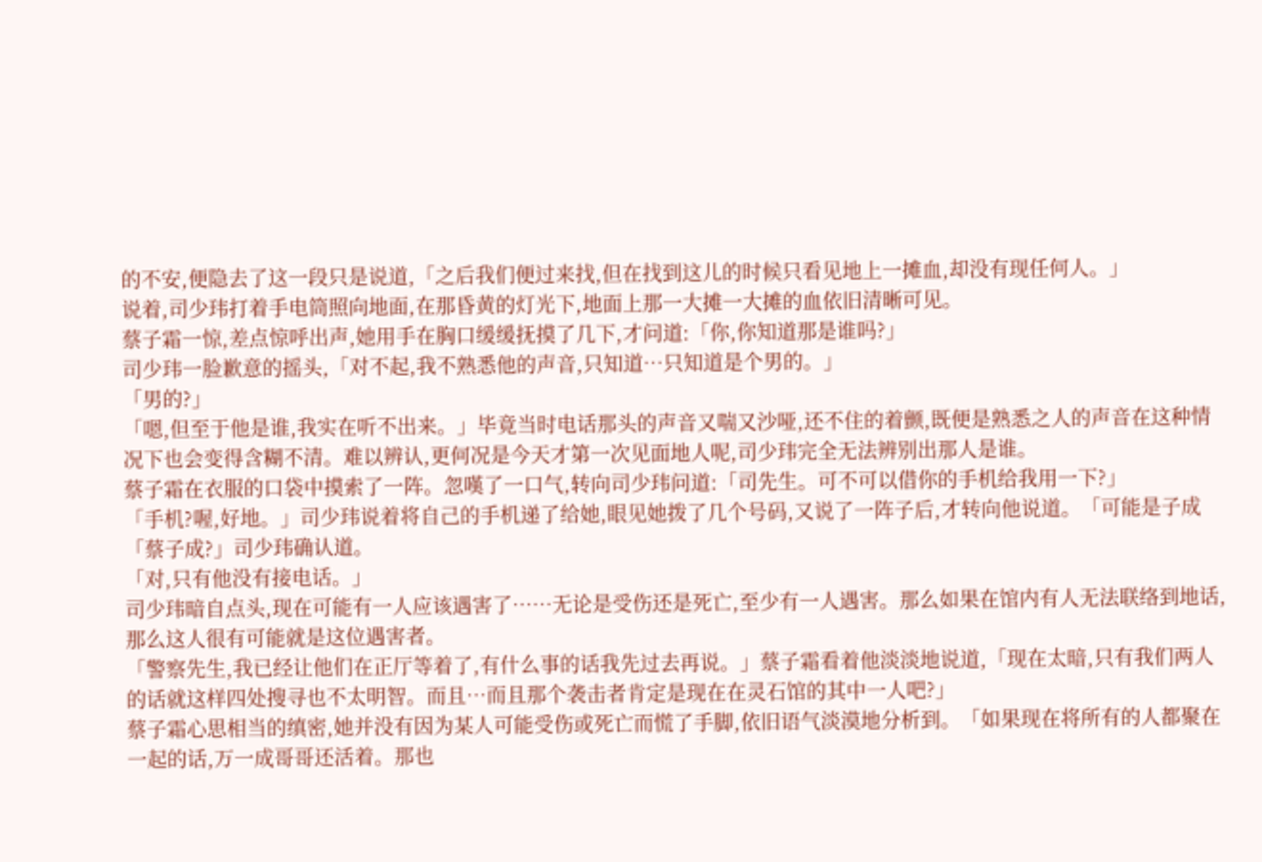的不安,便隐去了这一段只是说道,「之后我们便过来找,但在找到这儿的时候只看见地上一摊血,却没有现任何人。」
说着,司少玮打着手电筒照向地面,在那昏黄的灯光下,地面上那一大摊一大摊的血依旧清晰可见。
蔡子霜一惊,差点惊呼出声,她用手在胸口缓缓抚摸了几下,才问道:「你,你知道那是谁吗?」
司少玮一脸歉意的摇头,「对不起,我不熟悉他的声音,只知道…只知道是个男的。」
「男的?」
「嗯,但至于他是谁,我实在听不出来。」毕竟当时电话那头的声音又喘又沙哑,还不住的着颤,既便是熟悉之人的声音在这种情况下也会变得含糊不清。难以辨认,更何况是今天才第一次见面地人呢,司少玮完全无法辨别出那人是谁。
蔡子霜在衣服的口袋中摸索了一阵。忽嘆了一口气,转向司少玮问道:「司先生。可不可以借你的手机给我用一下?」
「手机?喔,好地。」司少玮说着将自己的手机递了给她,眼见她拨了几个号码,又说了一阵子后,才转向他说道。「可能是子成「蔡子成?」司少玮确认道。
「对,只有他没有接电话。」
司少玮暗自点头,现在可能有一人应该遇害了……无论是受伤还是死亡,至少有一人遇害。那么如果在馆内有人无法联络到地话,那么这人很有可能就是这位遇害者。
「警察先生,我已经让他们在正厅等着了,有什么事的话我先过去再说。」蔡子霜看着他淡淡地说道,「现在太暗,只有我们两人的话就这样四处搜寻也不太明智。而且…而且那个袭击者肯定是现在在灵石馆的其中一人吧?」
蔡子霜心思相当的缜密,她并没有因为某人可能受伤或死亡而慌了手脚,依旧语气淡漠地分析到。「如果现在将所有的人都聚在一起的话,万一成哥哥还活着。那也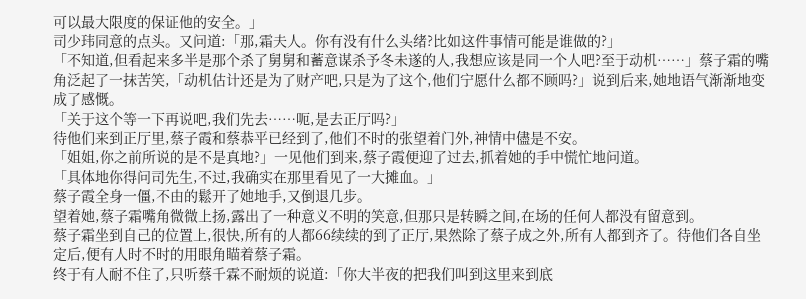可以最大限度的保证他的安全。」
司少玮同意的点头。又问道:「那,霜夫人。你有没有什么头绪?比如这件事情可能是谁做的?」
「不知道,但看起来多半是那个杀了舅舅和蓄意谋杀予冬未遂的人,我想应该是同一个人吧?至于动机……」蔡子霜的嘴角泛起了一抹苦笑,「动机估计还是为了财产吧,只是为了这个,他们宁愿什么都不顾吗?」说到后来,她地语气渐渐地变成了感慨。
「关于这个等一下再说吧,我们先去……呃,是去正厅吗?」
待他们来到正厅里,蔡子霞和蔡恭平已经到了,他们不时的张望着门外,神情中儘是不安。
「姐姐,你之前所说的是不是真地?」一见他们到来,蔡子霞便迎了过去,抓着她的手中慌忙地问道。
「具体地你得问司先生,不过,我确实在那里看见了一大摊血。」
蔡子霞全身一僵,不由的鬆开了她地手,又倒退几步。
望着她,蔡子霜嘴角微微上扬,露出了一种意义不明的笑意,但那只是转瞬之间,在场的任何人都没有留意到。
蔡子霜坐到自己的位置上,很快,所有的人都66续续的到了正厅,果然除了蔡子成之外,所有人都到齐了。待他们各自坐定后,便有人时不时的用眼角瞄着蔡子霜。
终于有人耐不住了,只听蔡千霖不耐烦的说道:「你大半夜的把我们叫到这里来到底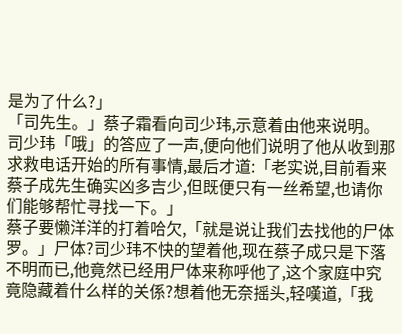是为了什么?」
「司先生。」蔡子霜看向司少玮,示意着由他来说明。
司少玮「哦」的答应了一声,便向他们说明了他从收到那求救电话开始的所有事情,最后才道:「老实说,目前看来蔡子成先生确实凶多吉少,但既便只有一丝希望,也请你们能够帮忙寻找一下。」
蔡子要懒洋洋的打着哈欠,「就是说让我们去找他的尸体罗。」尸体?司少玮不快的望着他,现在蔡子成只是下落不明而已,他竟然已经用尸体来称呼他了,这个家庭中究竟隐藏着什么样的关係?想着他无奈摇头,轻嘆道,「我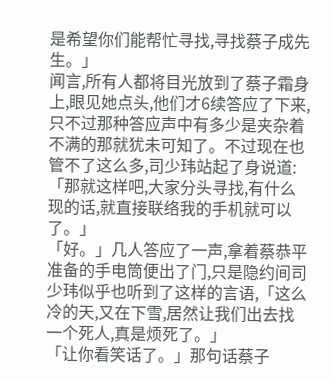是希望你们能帮忙寻找,寻找蔡子成先生。」
闻言,所有人都将目光放到了蔡子霜身上,眼见她点头,他们才6续答应了下来,只不过那种答应声中有多少是夹杂着不满的那就犹未可知了。不过现在也管不了这么多,司少玮站起了身说道:「那就这样吧,大家分头寻找,有什么现的话,就直接联络我的手机就可以了。」
「好。」几人答应了一声,拿着蔡恭平准备的手电筒便出了门,只是隐约间司少玮似乎也听到了这样的言语,「这么冷的天,又在下雪,居然让我们出去找一个死人,真是烦死了。」
「让你看笑话了。」那句话蔡子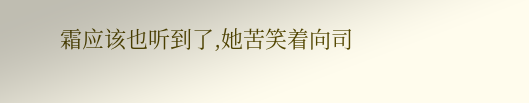霜应该也听到了,她苦笑着向司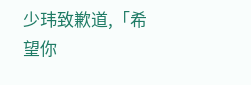少玮致歉道,「希望你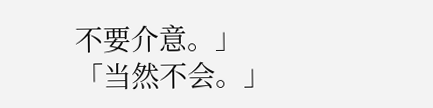不要介意。」
「当然不会。」